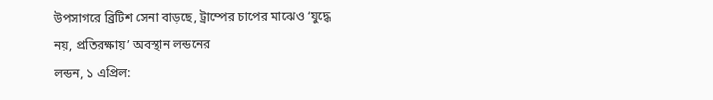উপসাগরে ব্রিটিশ সেনা বাড়ছে, ট্রাম্পের চাপের মাঝেও ‘যুদ্ধে নয়, প্রতিরক্ষায়’ অবস্থান লন্ডনের
লন্ডন, ১ এপ্রিল: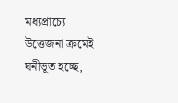মধ্যপ্রাচ্যে উত্তেজনা ক্রমেই ঘনীভূত হচ্ছে,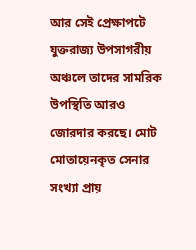আর সেই প্রেক্ষাপটে যুক্তরাজ্য উপসাগরীয় অঞ্চলে তাদের সামরিক উপস্থিতি আরও জোরদার করছে। মোট মোতায়েনকৃত সেনার সংখ্যা প্রায়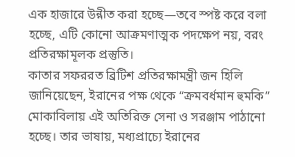এক হাজারে উন্নীত করা হচ্ছে—তবে স্পষ্ট করে বলা হচ্ছে, এটি কোনো আক্রমণাত্মক পদক্ষেপ নয়, বরং প্রতিরক্ষামূলক প্রস্তুতি।
কাতার সফররত ব্রিটিশ প্রতিরক্ষামন্ত্রী জন হিলি জানিয়েছেন, ইরানের পক্ষ থেকে “ক্রমবর্ধমান হুমকি” মোকাবিলায় এই অতিরিক্ত সেনা ও সরঞ্জাম পাঠানো হচ্ছে। তার ভাষায়, মধ্যপ্রাচ্যে ইরানের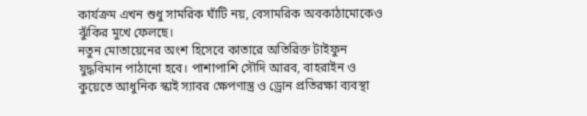কার্যক্রম এখন শুধু সামরিক ঘাঁটি নয়, বেসামরিক অবকাঠামোকেও ঝুঁকির মুখে ফেলছে।
নতুন মোতায়েনের অংশ হিসেবে কাতারে অতিরিক্ত টাইফুন যুদ্ধবিমান পাঠানো হবে। পাশাপাশি সৌদি আরব, বাহরাইন ও কুয়েতে আধুনিক স্কাই স্যাবর ক্ষেপণাস্ত্র ও ড্রোন প্রতিরক্ষা ব্যবস্থা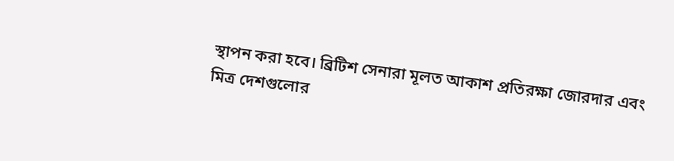স্থাপন করা হবে। ব্রিটিশ সেনারা মূলত আকাশ প্রতিরক্ষা জোরদার এবং মিত্র দেশগুলোর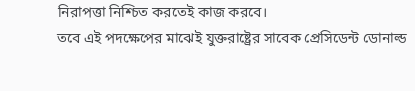নিরাপত্তা নিশ্চিত করতেই কাজ করবে।
তবে এই পদক্ষেপের মাঝেই যুক্তরাষ্ট্রের সাবেক প্রেসিডেন্ট ডোনাল্ড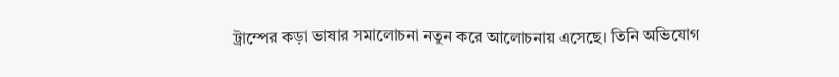ট্রাম্পের কড়া ভাষার সমালোচনা নতুন করে আলোচনায় এসেছে। তিনি অভিযোগ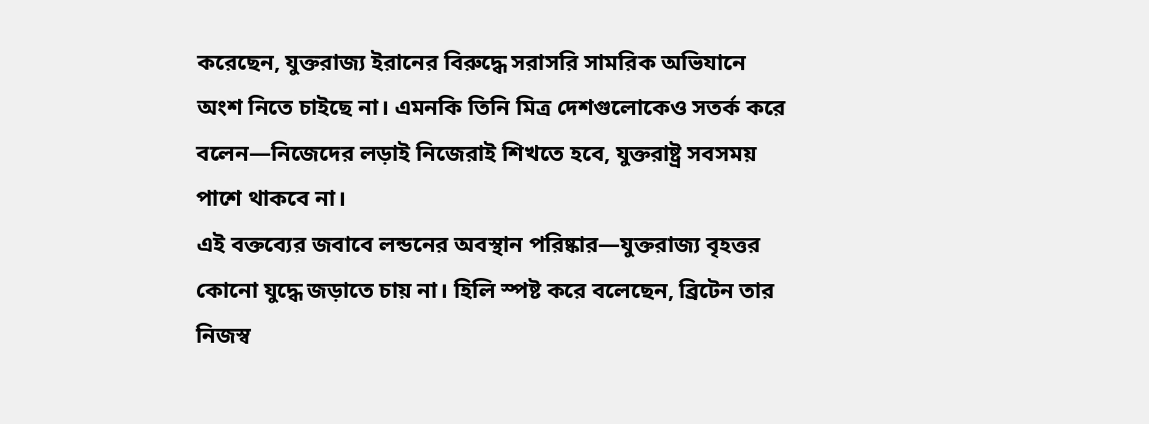করেছেন, যুক্তরাজ্য ইরানের বিরুদ্ধে সরাসরি সামরিক অভিযানে অংশ নিতে চাইছে না। এমনকি তিনি মিত্র দেশগুলোকেও সতর্ক করে বলেন—নিজেদের লড়াই নিজেরাই শিখতে হবে, যুক্তরাষ্ট্র সবসময় পাশে থাকবে না।
এই বক্তব্যের জবাবে লন্ডনের অবস্থান পরিষ্কার—যুক্তরাজ্য বৃহত্তর কোনো যুদ্ধে জড়াতে চায় না। হিলি স্পষ্ট করে বলেছেন, ব্রিটেন তার নিজস্ব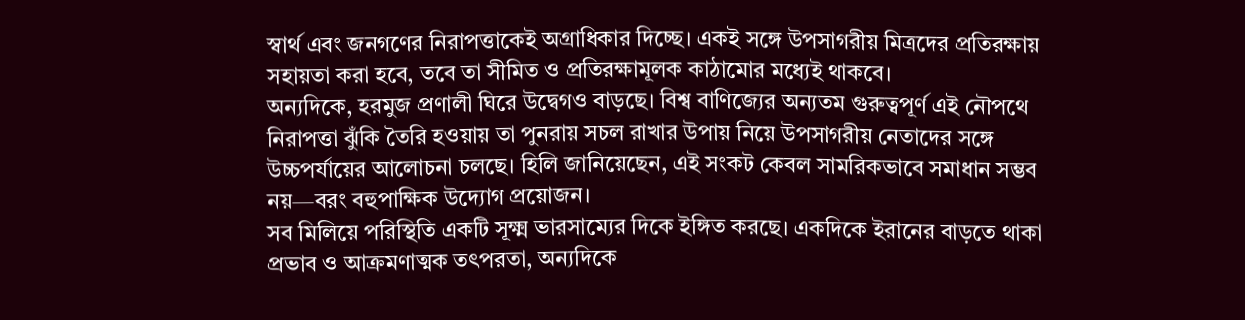স্বার্থ এবং জনগণের নিরাপত্তাকেই অগ্রাধিকার দিচ্ছে। একই সঙ্গে উপসাগরীয় মিত্রদের প্রতিরক্ষায় সহায়তা করা হবে, তবে তা সীমিত ও প্রতিরক্ষামূলক কাঠামোর মধ্যেই থাকবে।
অন্যদিকে, হরমুজ প্রণালী ঘিরে উদ্বেগও বাড়ছে। বিশ্ব বাণিজ্যের অন্যতম গুরুত্বপূর্ণ এই নৌপথে নিরাপত্তা ঝুঁকি তৈরি হওয়ায় তা পুনরায় সচল রাখার উপায় নিয়ে উপসাগরীয় নেতাদের সঙ্গে উচ্চপর্যায়ের আলোচনা চলছে। হিলি জানিয়েছেন, এই সংকট কেবল সামরিকভাবে সমাধান সম্ভব নয়—বরং বহুপাক্ষিক উদ্যোগ প্রয়োজন।
সব মিলিয়ে পরিস্থিতি একটি সূক্ষ্ম ভারসাম্যের দিকে ইঙ্গিত করছে। একদিকে ইরানের বাড়তে থাকা প্রভাব ও আক্রমণাত্মক তৎপরতা, অন্যদিকে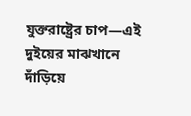যুক্তরাষ্ট্রের চাপ—এই দুইয়ের মাঝখানে দাঁড়িয়ে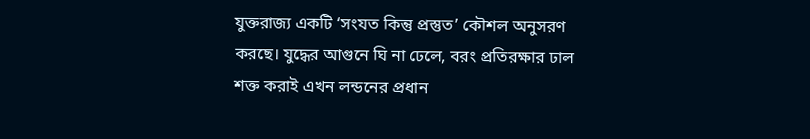যুক্তরাজ্য একটি ‘সংযত কিন্তু প্রস্তুত’ কৌশল অনুসরণ করছে। যুদ্ধের আগুনে ঘি না ঢেলে, বরং প্রতিরক্ষার ঢাল শক্ত করাই এখন লন্ডনের প্রধান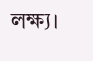লক্ষ্য।